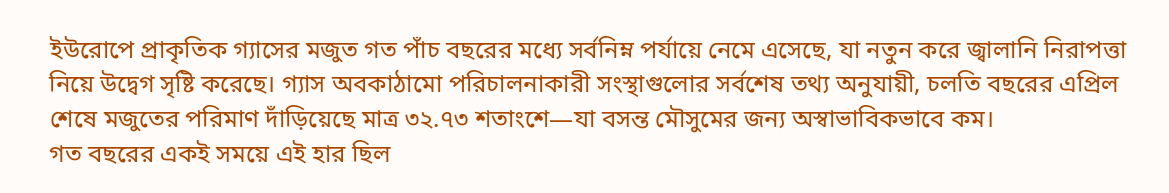ইউরোপে প্রাকৃতিক গ্যাসের মজুত গত পাঁচ বছরের মধ্যে সর্বনিম্ন পর্যায়ে নেমে এসেছে, যা নতুন করে জ্বালানি নিরাপত্তা নিয়ে উদ্বেগ সৃষ্টি করেছে। গ্যাস অবকাঠামো পরিচালনাকারী সংস্থাগুলোর সর্বশেষ তথ্য অনুযায়ী, চলতি বছরের এপ্রিল শেষে মজুতের পরিমাণ দাঁড়িয়েছে মাত্র ৩২.৭৩ শতাংশে—যা বসন্ত মৌসুমের জন্য অস্বাভাবিকভাবে কম।
গত বছরের একই সময়ে এই হার ছিল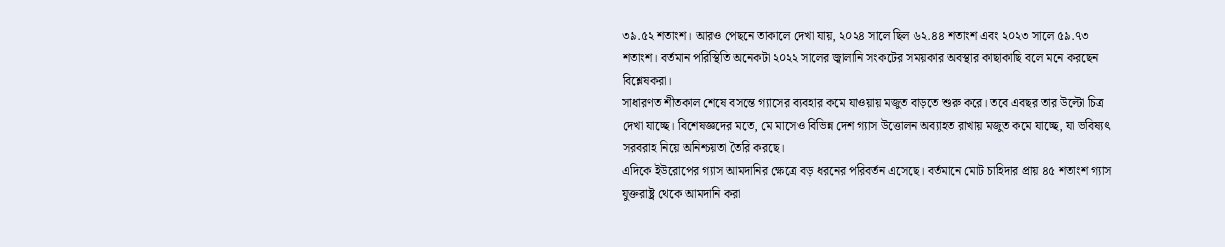৩৯.৫২ শতাংশ। আরও পেছনে তাকালে দেখা যায়, ২০২৪ সালে ছিল ৬২.৪৪ শতাংশ এবং ২০২৩ সালে ৫৯.৭৩ শতাংশ। বর্তমান পরিস্থিতি অনেকটা ২০২২ সালের জ্বালানি সংকটের সময়কার অবস্থার কাছাকাছি বলে মনে করছেন বিশ্লেষকরা।
সাধারণত শীতকাল শেষে বসন্তে গ্যাসের ব্যবহার কমে যাওয়ায় মজুত বাড়তে শুরু করে। তবে এবছর তার উল্টো চিত্র দেখা যাচ্ছে। বিশেষজ্ঞদের মতে, মে মাসেও বিভিন্ন দেশ গ্যাস উত্তোলন অব্যাহত রাখায় মজুত কমে যাচ্ছে, যা ভবিষ্যৎ সরবরাহ নিয়ে অনিশ্চয়তা তৈরি করছে।
এদিকে ইউরোপের গ্যাস আমদানির ক্ষেত্রে বড় ধরনের পরিবর্তন এসেছে। বর্তমানে মোট চাহিদার প্রায় ৪৫ শতাংশ গ্যাস যুক্তরাষ্ট্র থেকে আমদানি করা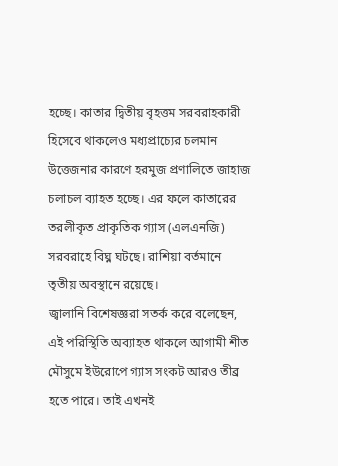হচ্ছে। কাতার দ্বিতীয় বৃহত্তম সরবরাহকারী হিসেবে থাকলেও মধ্যপ্রাচ্যের চলমান উত্তেজনার কারণে হরমুজ প্রণালিতে জাহাজ চলাচল ব্যাহত হচ্ছে। এর ফলে কাতারের তরলীকৃত প্রাকৃতিক গ্যাস (এলএনজি) সরবরাহে বিঘ্ন ঘটছে। রাশিয়া বর্তমানে তৃতীয় অবস্থানে রয়েছে।
জ্বালানি বিশেষজ্ঞরা সতর্ক করে বলেছেন, এই পরিস্থিতি অব্যাহত থাকলে আগামী শীত মৌসুমে ইউরোপে গ্যাস সংকট আরও তীব্র হতে পারে। তাই এখনই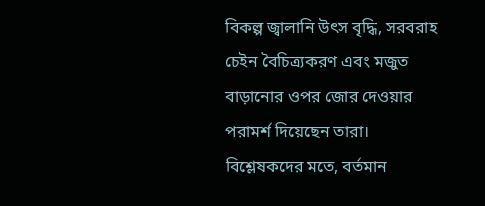বিকল্প জ্বালানি উৎস বৃদ্ধি, সরবরাহ চেইন বৈচিত্র্যকরণ এবং মজুত বাড়ানোর ওপর জোর দেওয়ার পরামর্শ দিয়েছেন তারা।
বিশ্লেষকদের মতে, বর্তমান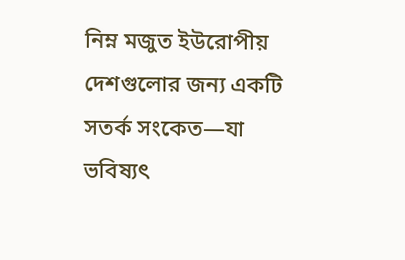নিম্ন মজুত ইউরোপীয় দেশগুলোর জন্য একটি সতর্ক সংকেত—যা ভবিষ্যৎ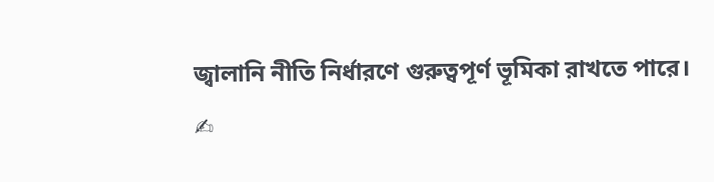জ্বালানি নীতি নির্ধারণে গুরুত্বপূর্ণ ভূমিকা রাখতে পারে।
✍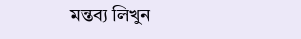মন্তব্য লিখুন